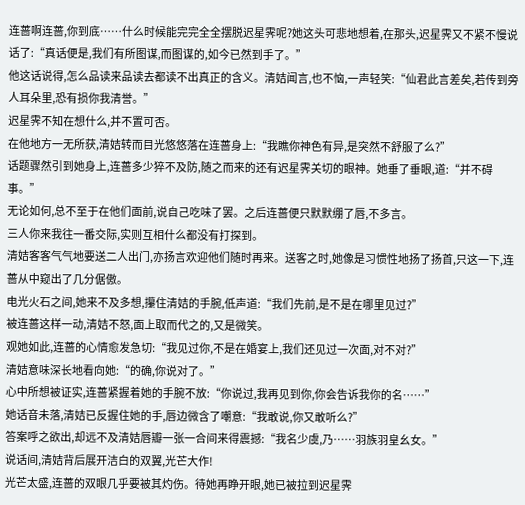连蔷啊连蔷,你到底……什么时候能完完全全摆脱迟星霁呢?她这头可悲地想着,在那头,迟星霁又不紧不慢说话了:“真话便是,我们有所图谋,而图谋的,如今已然到手了。”
他这话说得,怎么品读来品读去都读不出真正的含义。清姞闻言,也不恼,一声轻笑:“仙君此言差矣,若传到旁人耳朵里,恐有损你我清誉。”
迟星霁不知在想什么,并不置可否。
在他地方一无所获,清姞转而目光悠悠落在连蔷身上:“我瞧你神色有异,是突然不舒服了么?”
话题骤然引到她身上,连蔷多少猝不及防,随之而来的还有迟星霁关切的眼神。她垂了垂眼,道:“并不碍事。”
无论如何,总不至于在他们面前,说自己吃味了罢。之后连蔷便只默默绷了唇,不多言。
三人你来我往一番交际,实则互相什么都没有打探到。
清姞客客气气地要送二人出门,亦扬言欢迎他们随时再来。送客之时,她像是习惯性地扬了扬首,只这一下,连蔷从中窥出了几分倨傲。
电光火石之间,她来不及多想,攥住清姞的手腕,低声道:“我们先前,是不是在哪里见过?”
被连蔷这样一动,清姞不怒,面上取而代之的,又是微笑。
观她如此,连蔷的心情愈发急切:“我见过你,不是在婚宴上,我们还见过一次面,对不对?”
清姞意味深长地看向她:“的确,你说对了。”
心中所想被证实,连蔷紧握着她的手腕不放:“你说过,我再见到你,你会告诉我你的名……”
她话音未落,清姞已反握住她的手,唇边微含了嘲意:“我敢说,你又敢听么?”
答案呼之欲出,却远不及清姞唇瓣一张一合间来得震撼:“我名少虞,乃……羽族羽皇幺女。”
说话间,清姞背后展开洁白的双翼,光芒大作!
光芒太盛,连蔷的双眼几乎要被其灼伤。待她再睁开眼,她已被拉到迟星霁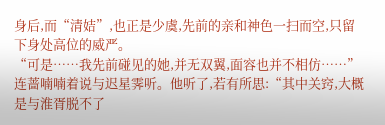身后,而“清姞”,也正是少虞,先前的亲和神色一扫而空,只留下身处高位的威严。
“可是……我先前碰见的她,并无双翼,面容也并不相仿……”连蔷喃喃着说与迟星霁听。他听了,若有所思:“其中关窍,大概是与淮胥脱不了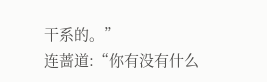干系的。”
连蔷道:“你有没有什么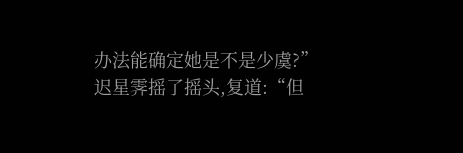办法能确定她是不是少虞?”
迟星霁摇了摇头,复道:“但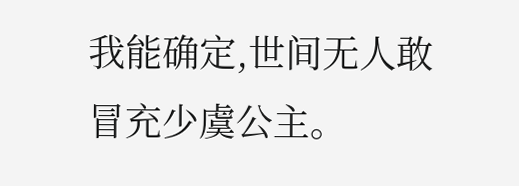我能确定,世间无人敢冒充少虞公主。